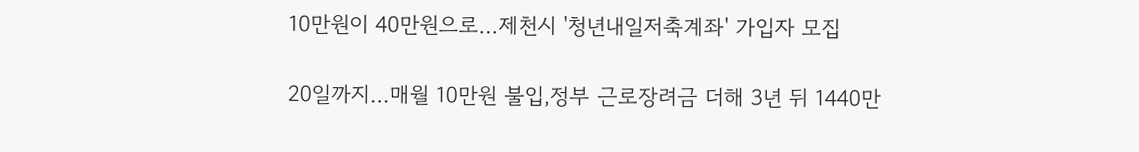10만원이 40만원으로…제천시 '청년내일저축계좌' 가입자 모집

20일까지…매월 10만원 불입,정부 근로장려금 더해 3년 뒤 1440만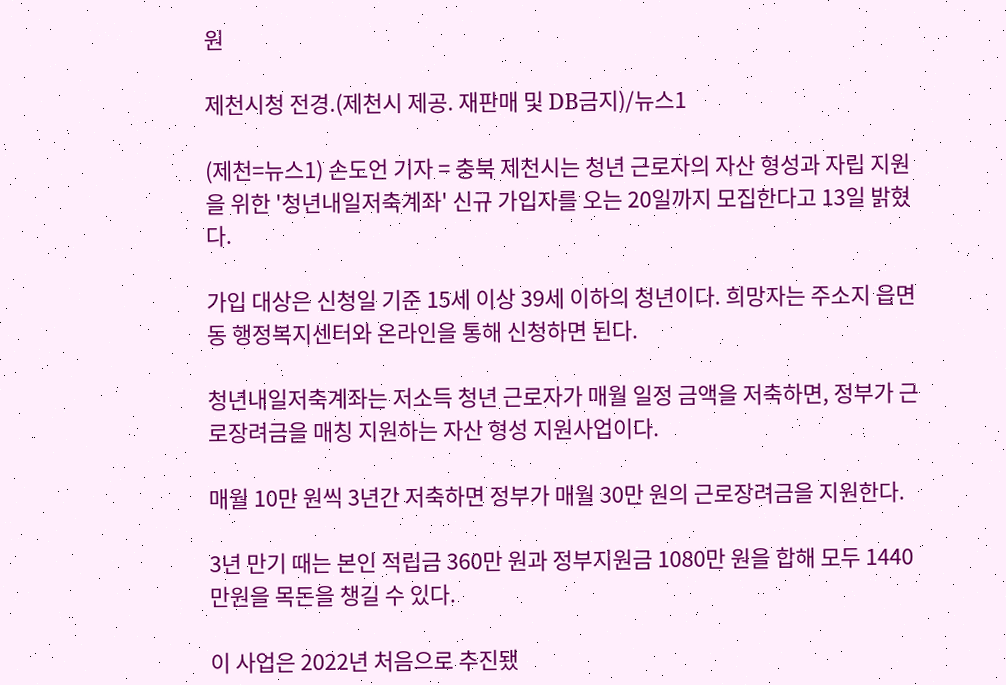원

제천시청 전경.(제천시 제공. 재판매 및 DB금지)/뉴스1

(제천=뉴스1) 손도언 기자 = 충북 제천시는 청년 근로자의 자산 형성과 자립 지원을 위한 '청년내일저축계좌' 신규 가입자를 오는 20일까지 모집한다고 13일 밝혔다.

가입 대상은 신청일 기준 15세 이상 39세 이하의 청년이다. 희망자는 주소지 읍면동 행정복지센터와 온라인을 통해 신청하면 된다.

청년내일저축계좌는 저소득 청년 근로자가 매월 일정 금액을 저축하면, 정부가 근로장려금을 매칭 지원하는 자산 형성 지원사업이다.

매월 10만 원씩 3년간 저축하면 정부가 매월 30만 원의 근로장려금을 지원한다.

3년 만기 때는 본인 적립금 360만 원과 정부지원금 1080만 원을 합해 모두 1440만원을 목돈을 챙길 수 있다.

이 사업은 2022년 처음으로 추진됐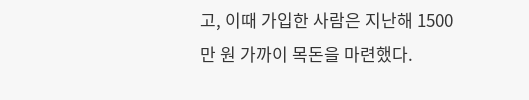고, 이때 가입한 사람은 지난해 1500만 원 가까이 목돈을 마련했다.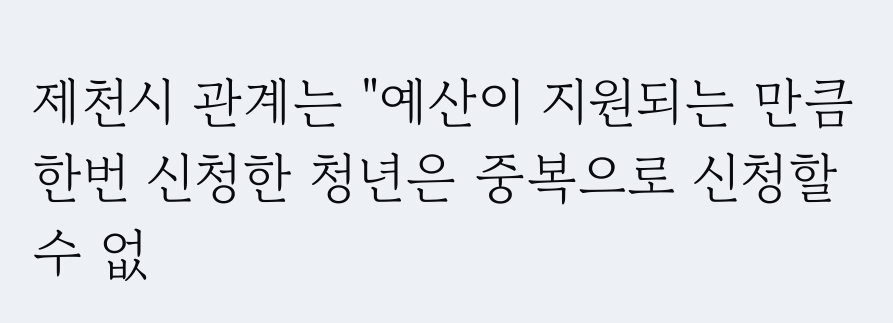제천시 관계는 "예산이 지원되는 만큼 한번 신청한 청년은 중복으로 신청할 수 없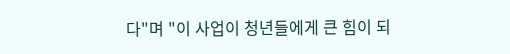다"며 "이 사업이 청년들에게 큰 힘이 되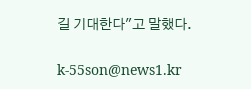길 기대한다"고 말했다.

k-55son@news1.kr